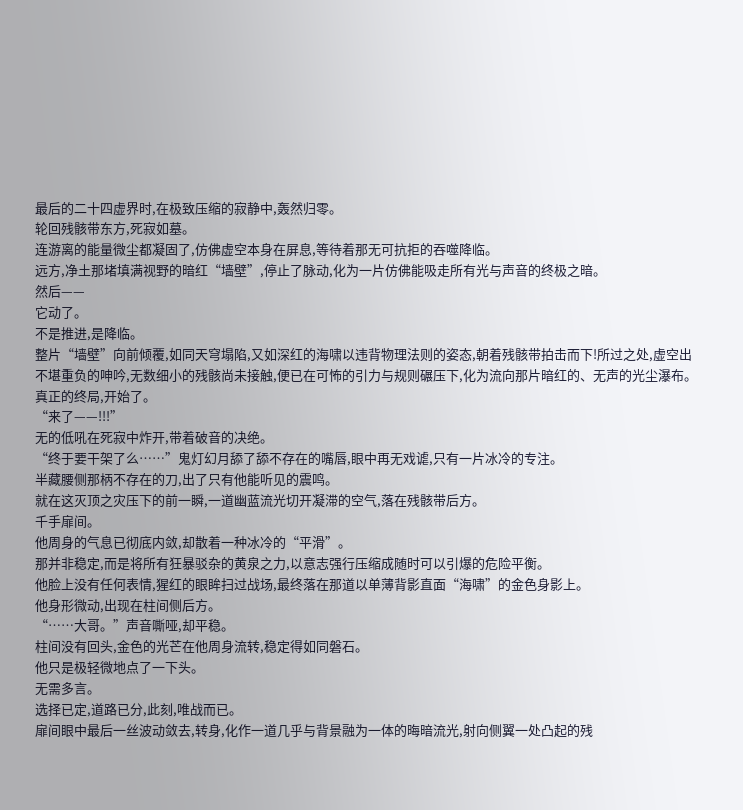最后的二十四虚界时,在极致压缩的寂静中,轰然归零。
轮回残骸带东方,死寂如墓。
连游离的能量微尘都凝固了,仿佛虚空本身在屏息,等待着那无可抗拒的吞噬降临。
远方,净土那堵填满视野的暗红“墙壁”,停止了脉动,化为一片仿佛能吸走所有光与声音的终极之暗。
然后——
它动了。
不是推进,是降临。
整片“墙壁”向前倾覆,如同天穹塌陷,又如深红的海啸以违背物理法则的姿态,朝着残骸带拍击而下!所过之处,虚空出不堪重负的呻吟,无数细小的残骸尚未接触,便已在可怖的引力与规则碾压下,化为流向那片暗红的、无声的光尘瀑布。
真正的终局,开始了。
“来了——!!!”
无的低吼在死寂中炸开,带着破音的决绝。
“终于要干架了么……”鬼灯幻月舔了舔不存在的嘴唇,眼中再无戏谑,只有一片冰冷的专注。
半藏腰侧那柄不存在的刀,出了只有他能听见的震鸣。
就在这灭顶之灾压下的前一瞬,一道幽蓝流光切开凝滞的空气,落在残骸带后方。
千手扉间。
他周身的气息已彻底内敛,却散着一种冰冷的“平滑”。
那并非稳定,而是将所有狂暴驳杂的黄泉之力,以意志强行压缩成随时可以引爆的危险平衡。
他脸上没有任何表情,猩红的眼眸扫过战场,最终落在那道以单薄背影直面“海啸”的金色身影上。
他身形微动,出现在柱间侧后方。
“……大哥。”声音嘶哑,却平稳。
柱间没有回头,金色的光芒在他周身流转,稳定得如同磐石。
他只是极轻微地点了一下头。
无需多言。
选择已定,道路已分,此刻,唯战而已。
扉间眼中最后一丝波动敛去,转身,化作一道几乎与背景融为一体的晦暗流光,射向侧翼一处凸起的残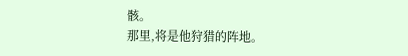骸。
那里,将是他狩猎的阵地。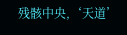残骸中央,‘天道’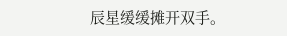辰星缓缓摊开双手。